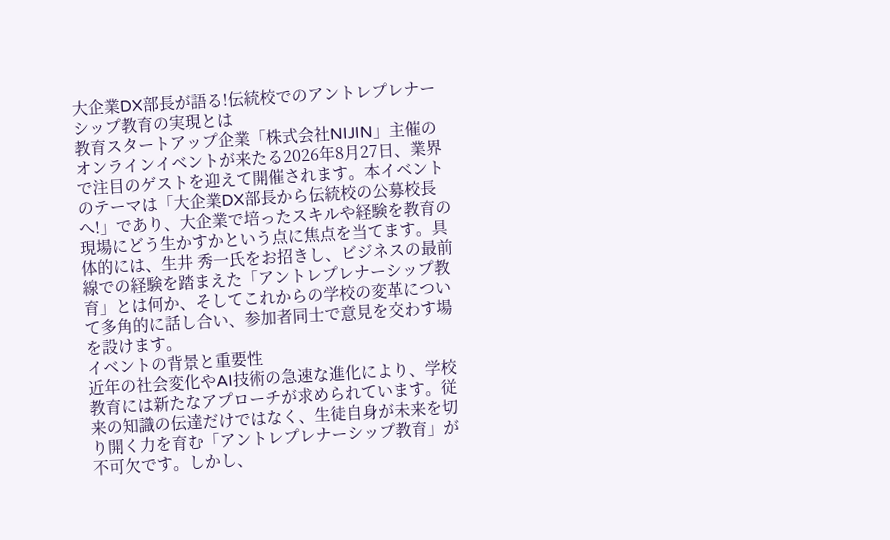大企業DX部長が語る!伝統校でのアントレプレナーシップ教育の実現とは
教育スタートアップ企業「株式会社NIJIN」主催のオンラインイベントが来たる2026年8月27日、業界で注目のゲストを迎えて開催されます。本イベントのテーマは「大企業DX部長から伝統校の公募校長へ!」であり、大企業で培ったスキルや経験を教育の現場にどう生かすかという点に焦点を当てます。具体的には、生井 秀一氏をお招きし、ビジネスの最前線での経験を踏まえた「アントレプレナーシップ教育」とは何か、そしてこれからの学校の変革について多角的に話し合い、参加者同士で意見を交わす場を設けます。
イベントの背景と重要性
近年の社会変化やAI技術の急速な進化により、学校教育には新たなアプローチが求められています。従来の知識の伝達だけではなく、生徒自身が未来を切り開く力を育む「アントレプレナーシップ教育」が不可欠です。しかし、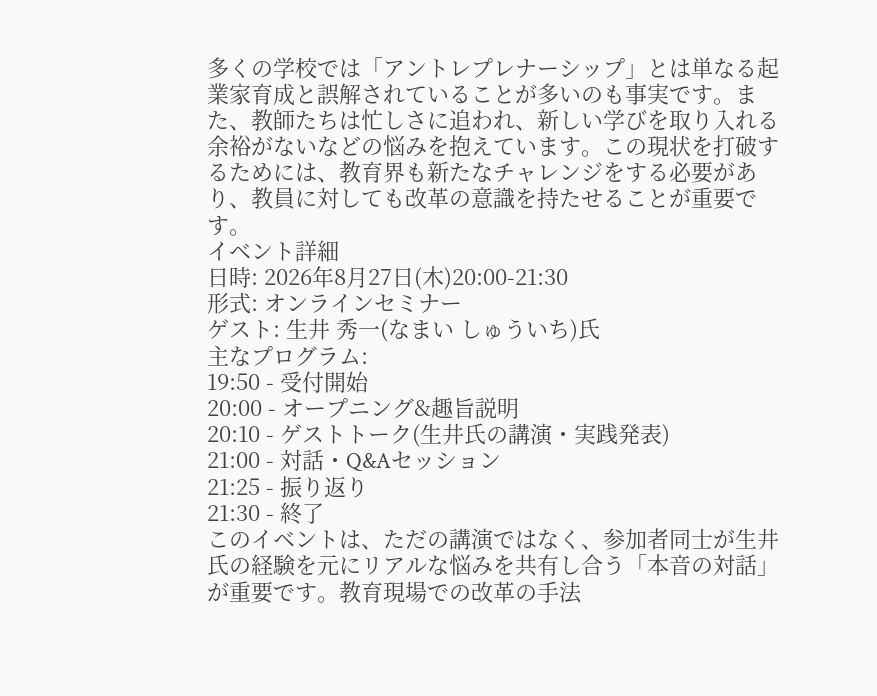多くの学校では「アントレプレナーシップ」とは単なる起業家育成と誤解されていることが多いのも事実です。また、教師たちは忙しさに追われ、新しい学びを取り入れる余裕がないなどの悩みを抱えています。この現状を打破するためには、教育界も新たなチャレンジをする必要があり、教員に対しても改革の意識を持たせることが重要です。
イベント詳細
日時: 2026年8月27日(木)20:00-21:30
形式: オンラインセミナー
ゲスト: 生井 秀一(なまい しゅういち)氏
主なプログラム:
19:50 - 受付開始
20:00 - オープニング&趣旨説明
20:10 - ゲストトーク(生井氏の講演・実践発表)
21:00 - 対話・Q&Aセッション
21:25 - 振り返り
21:30 - 終了
このイベントは、ただの講演ではなく、参加者同士が生井氏の経験を元にリアルな悩みを共有し合う「本音の対話」が重要です。教育現場での改革の手法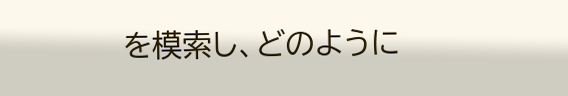を模索し、どのように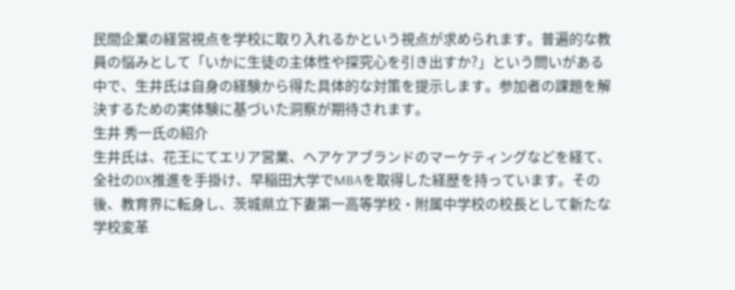民間企業の経営視点を学校に取り入れるかという視点が求められます。普遍的な教員の悩みとして「いかに生徒の主体性や探究心を引き出すか?」という問いがある中で、生井氏は自身の経験から得た具体的な対策を提示します。参加者の課題を解決するための実体験に基づいた洞察が期待されます。
生井 秀一氏の紹介
生井氏は、花王にてエリア営業、ヘアケアブランドのマーケティングなどを経て、全社のDX推進を手掛け、早稲田大学でMBAを取得した経歴を持っています。その後、教育界に転身し、茨城県立下妻第一高等学校・附属中学校の校長として新たな学校変革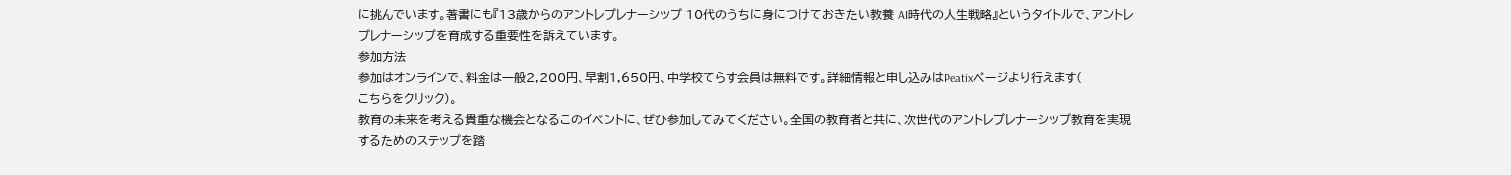に挑んでいます。著書にも『13歳からのアントレプレナーシップ 10代のうちに身につけておきたい教養 AI時代の人生戦略』というタイトルで、アントレプレナーシップを育成する重要性を訴えています。
参加方法
参加はオンラインで、料金は一般2,200円、早割1,650円、中学校てらす会員は無料です。詳細情報と申し込みはPeatixページより行えます(
こちらをクリック)。
教育の未来を考える貴重な機会となるこのイベントに、ぜひ参加してみてください。全国の教育者と共に、次世代のアントレプレナーシップ教育を実現するためのステップを踏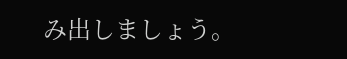み出しましょう。